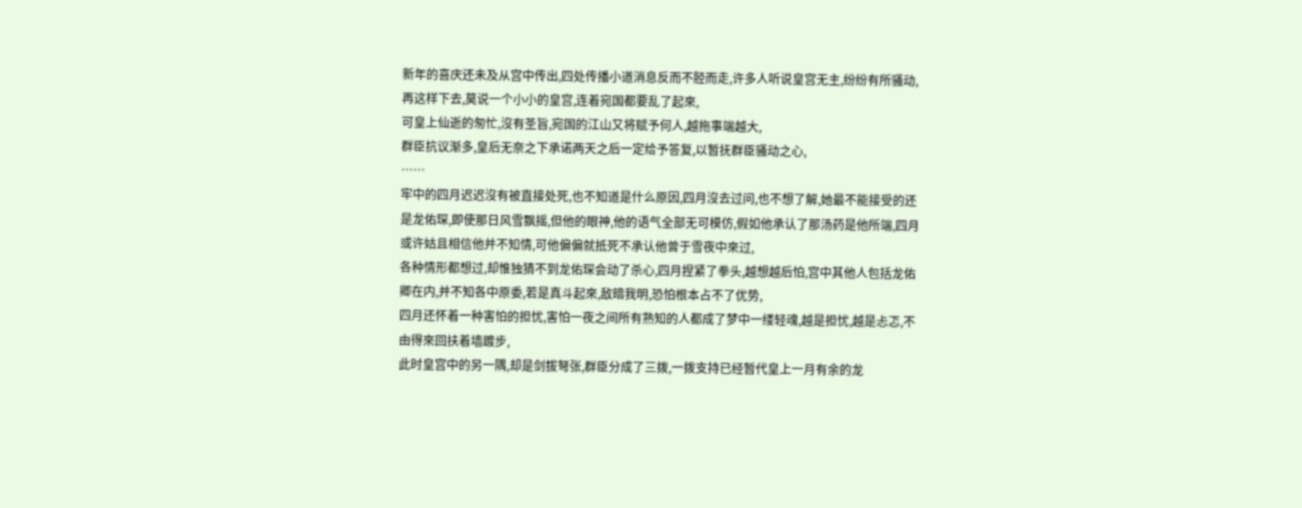新年的喜庆还未及从宫中传出,四处传播小道消息反而不胫而走,许多人听说皇宫无主,纷纷有所骚动,再这样下去,莫说一个小小的皇宫,连着宛国都要乱了起來,
可皇上仙逝的匆忙,沒有圣旨,宛国的江山又将赋予何人,越拖事端越大,
群臣抗议渐多,皇后无奈之下承诺两天之后一定给予答复,以暂抚群臣骚动之心,
……
牢中的四月迟迟沒有被直接处死,也不知道是什么原因,四月沒去过问,也不想了解,她最不能接受的还是龙佑琛,即使那日风雪飘摇,但他的眼神,他的语气全部无可模仿,假如他承认了那汤药是他所端,四月或许姑且相信他并不知情,可他偏偏就抵死不承认他曾于雪夜中來过,
各种情形都想过,却惟独猜不到龙佑琛会动了杀心,四月捏紧了拳头,越想越后怕,宫中其他人包括龙佑卿在内,并不知各中原委,若是真斗起來,敌暗我明,恐怕根本占不了优势,
四月还怀着一种害怕的担忧,害怕一夜之间所有熟知的人都成了梦中一缕轻魂,越是担忧,越是忐忑,不由得來回扶着墙踱步,
此时皇宫中的另一隅,却是剑拔弩张,群臣分成了三拨,一拨支持已经暂代皇上一月有余的龙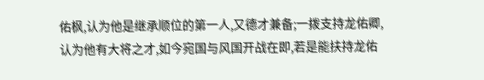佑枫,认为他是继承顺位的第一人,又德才兼备;一拨支持龙佑卿,认为他有大将之才,如今宛国与风国开战在即,若是能扶持龙佑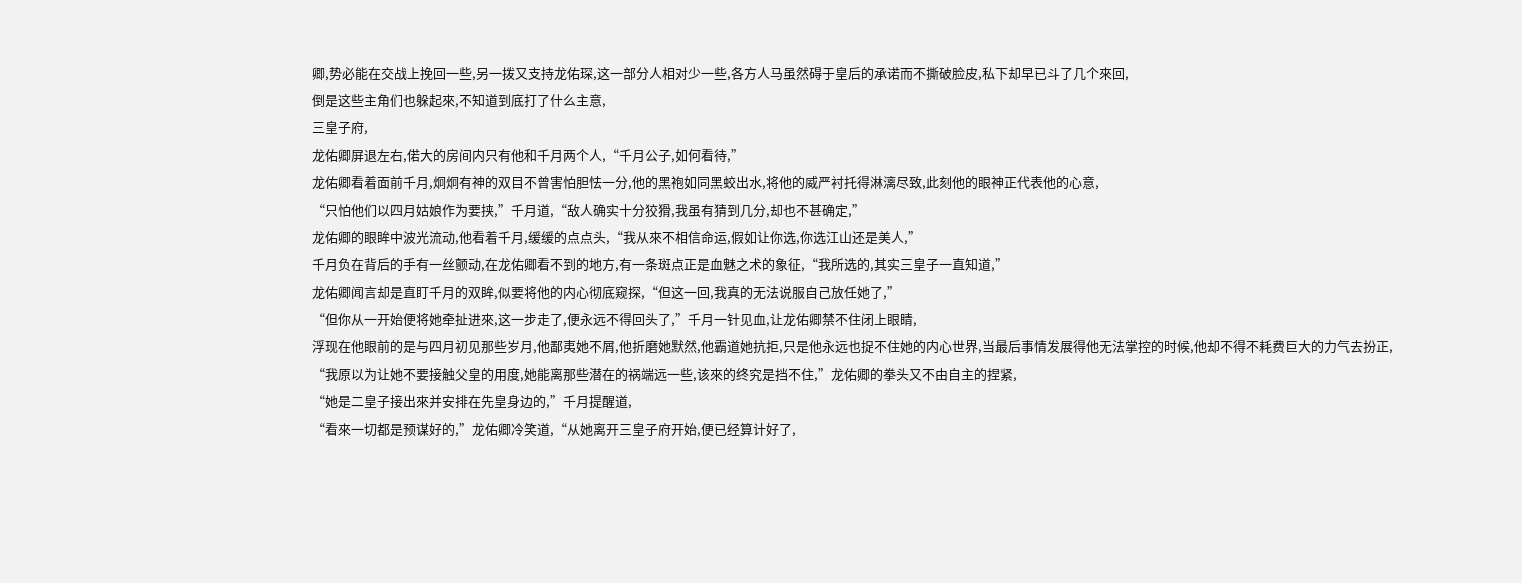卿,势必能在交战上挽回一些,另一拨又支持龙佑琛,这一部分人相对少一些,各方人马虽然碍于皇后的承诺而不撕破脸皮,私下却早已斗了几个來回,
倒是这些主角们也躲起來,不知道到底打了什么主意,
三皇子府,
龙佑卿屏退左右,偌大的房间内只有他和千月两个人,“千月公子,如何看待,”
龙佑卿看着面前千月,炯炯有神的双目不曾害怕胆怯一分,他的黑袍如同黑蛟出水,将他的威严衬托得淋漓尽致,此刻他的眼神正代表他的心意,
“只怕他们以四月姑娘作为要挟,”千月道,“敌人确实十分狡猾,我虽有猜到几分,却也不甚确定,”
龙佑卿的眼眸中波光流动,他看着千月,缓缓的点点头,“我从來不相信命运,假如让你选,你选江山还是美人,”
千月负在背后的手有一丝颤动,在龙佑卿看不到的地方,有一条斑点正是血魅之术的象征,“我所选的,其实三皇子一直知道,”
龙佑卿闻言却是直盯千月的双眸,似要将他的内心彻底窥探,“但这一回,我真的无法说服自己放任她了,”
“但你从一开始便将她牵扯进來,这一步走了,便永远不得回头了,”千月一针见血,让龙佑卿禁不住闭上眼睛,
浮现在他眼前的是与四月初见那些岁月,他鄙夷她不屑,他折磨她默然,他霸道她抗拒,只是他永远也捉不住她的内心世界,当最后事情发展得他无法掌控的时候,他却不得不耗费巨大的力气去扮正,
“我原以为让她不要接触父皇的用度,她能离那些潜在的祸端远一些,该來的终究是挡不住,”龙佑卿的拳头又不由自主的捏紧,
“她是二皇子接出來并安排在先皇身边的,”千月提醒道,
“看來一切都是预谋好的,”龙佑卿冷笑道,“从她离开三皇子府开始,便已经算计好了,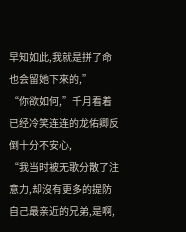早知如此,我就是拼了命也会留她下來的,”
“你欲如何,”千月看着已经冷笑连连的龙佑卿反倒十分不安心,
“我当时被无歌分散了注意力,却沒有更多的提防自己最亲近的兄弟,是啊,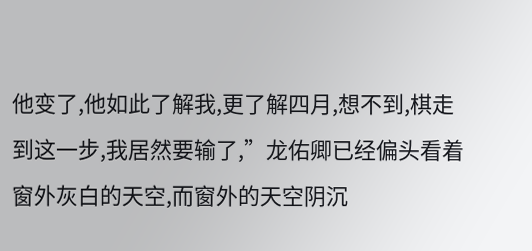他变了,他如此了解我,更了解四月,想不到,棋走到这一步,我居然要输了,”龙佑卿已经偏头看着窗外灰白的天空,而窗外的天空阴沉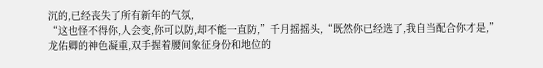沉的,已经丧失了所有新年的气氛,
“这也怪不得你,人会变,你可以防,却不能一直防,”千月摇摇头,“既然你已经选了,我自当配合你才是,”
龙佑卿的神色凝重,双手握着腰间象征身份和地位的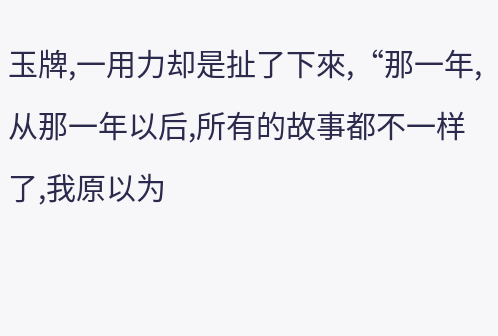玉牌,一用力却是扯了下來,“那一年,从那一年以后,所有的故事都不一样了,我原以为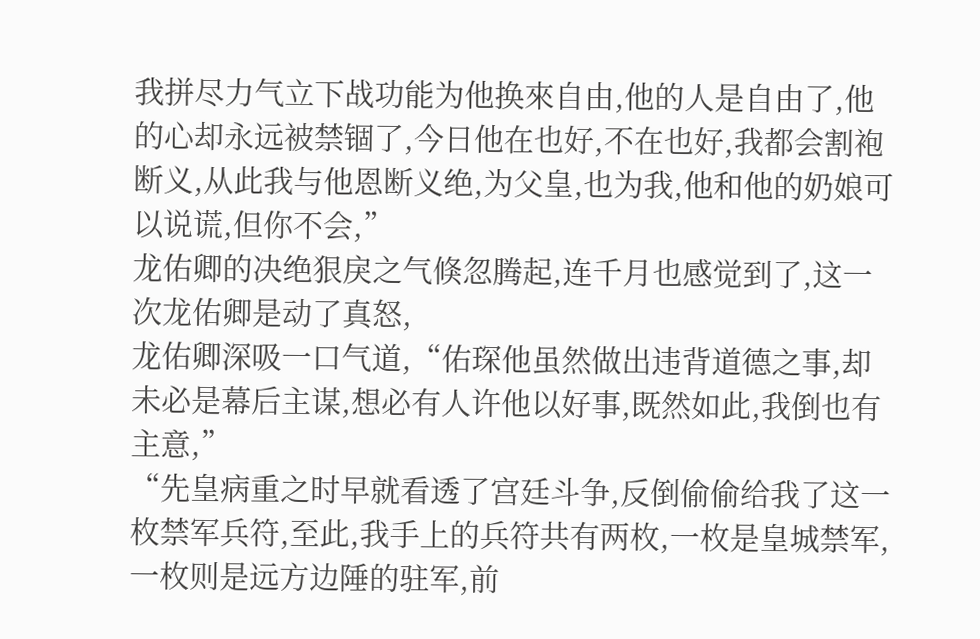我拼尽力气立下战功能为他换來自由,他的人是自由了,他的心却永远被禁锢了,今日他在也好,不在也好,我都会割袍断义,从此我与他恩断义绝,为父皇,也为我,他和他的奶娘可以说谎,但你不会,”
龙佑卿的决绝狠戾之气倏忽腾起,连千月也感觉到了,这一次龙佑卿是动了真怒,
龙佑卿深吸一口气道,“佑琛他虽然做出违背道德之事,却未必是幕后主谋,想必有人许他以好事,既然如此,我倒也有主意,”
“先皇病重之时早就看透了宫廷斗争,反倒偷偷给我了这一枚禁军兵符,至此,我手上的兵符共有两枚,一枚是皇城禁军,一枚则是远方边陲的驻军,前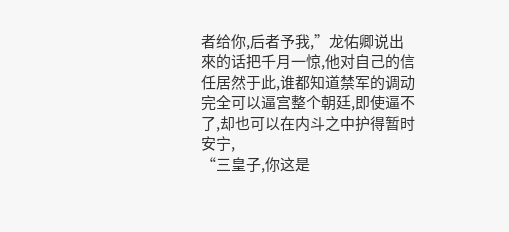者给你,后者予我,”龙佑卿说出來的话把千月一惊,他对自己的信任居然于此,谁都知道禁军的调动完全可以逼宫整个朝廷,即使逼不了,却也可以在内斗之中护得暂时安宁,
“三皇子,你这是